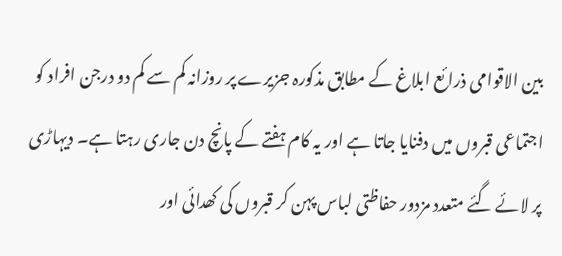بین الاقوامی ذرائع ابلاغ کے مطابق مذکورہ جزیرے پر روزانہ کم سے کم دو درجن افراد کو اجتماعی قبروں میں دفنایا جاتا ہے اور یہ کام ہفتے کے پانچ دن جاری رہتا ہے۔ دیہاڑی پر لائے گئے متعدد مزدور حفاظتی لباس پہن کر قبروں کی کھدائی اور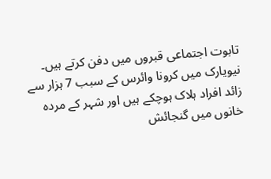تابوت اجتماعی قبروں میں دفن کرتے ہیں۔
نیویارک میں کرونا وائرس کے سبب 7 ہزار سے زائد افراد ہلاک ہوچکے ہیں اور شہر کے مردہ خانوں میں گنجائش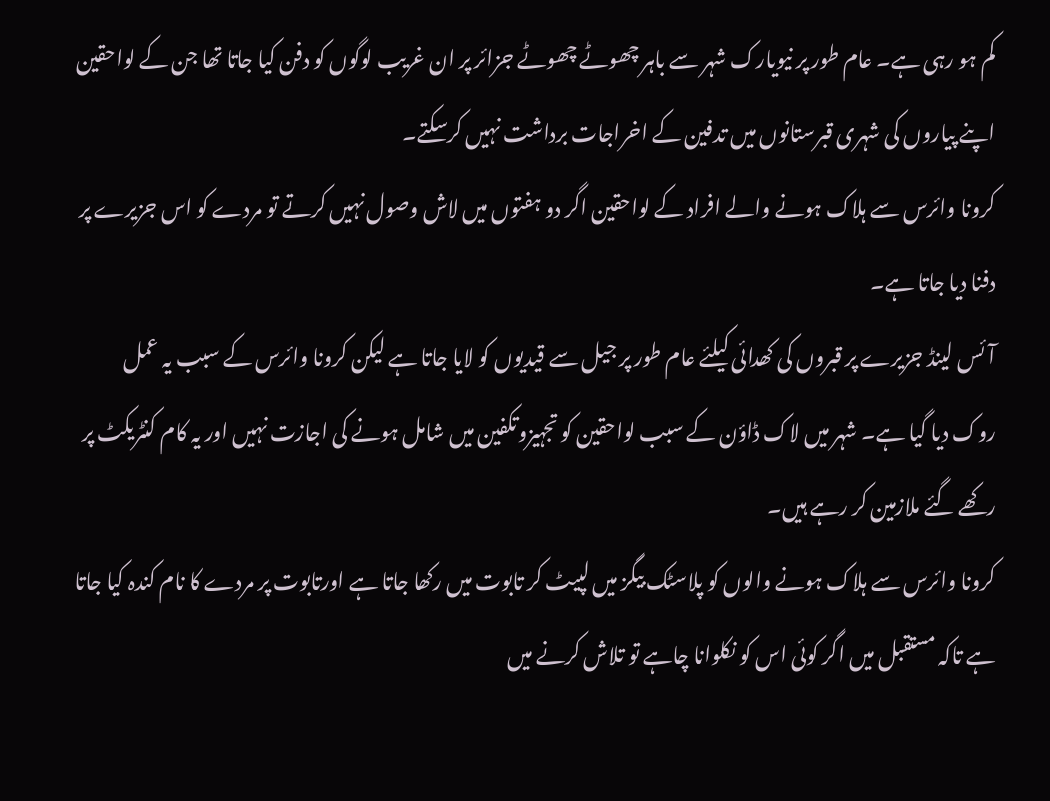کم ہو رہی ہے۔ عام طور پر نیویارک شہر سے باہر چھوٹے چھوٹے جزائر پر ان غریب لوگوں کو دفن کیا جاتا تھا جن کے لواحقین اپنے پیاروں کی شہری قبرستانوں میں تدفین کے اخراجات برداشت نہیں کرسکتے۔
کرونا وائرس سے ہلاک ہونے والے افراد کے لواحقین اگر دو ہفتوں میں لاش وصول نہیں کرتے تو مردے کو اس جزیرے پر دفنا دیا جاتا ہے۔
آئس لینڈ جزیرے پر قبروں کی کھدائی کیلئے عام طور پر جیل سے قیدیوں کو لایا جاتا ہے لیکن کرونا وائرس کے سبب یہ عمل روک دیا گیا ہے۔ شہر میں لاک ڈاؤن کے سبب لواحقین کو تجہیزوتکفین میں شامل ہونے کی اجازت نہیں اور یہ کام کنٹریکٹ پر رکھے گئے ملازمین کر رہے ہیں۔
کرونا وائرس سے ہلاک ہونے والوں کو پلاسٹک بیگز میں لپیٹ کر تابوت میں رکھا جاتا ہے اورتابوت پر مردے کا نام کندہ کیا جاتا ہے تاکہ مستقبل میں اگر کوئی اس کو نکلوانا چاہے تو تلاش کرنے میں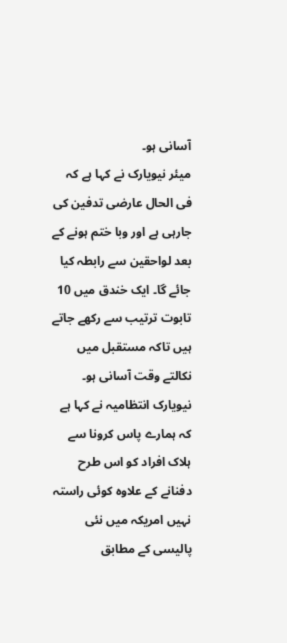آسانی ہو۔
میئر نیویارک نے کہا ہے کہ فی الحال عارضی تدفین کی جارہی ہے اور وبا ختم ہونے کے بعد لواحقین سے رابطہ کیا جائے گا۔ ایک خندق میں 10 تابوت ترتیب سے رکھے جاتے ہیں تاکہ مستقبل میں نکالتے وقت آسانی ہو۔
نیویارک انتظامیہ نے کہا ہے کہ ہمارے پاس کرونا سے ہلاک افراد کو اس طرح دفنانے کے علاوہ کوئی راستہ نہیں امریکہ میں نئی پالیسی کے مطابق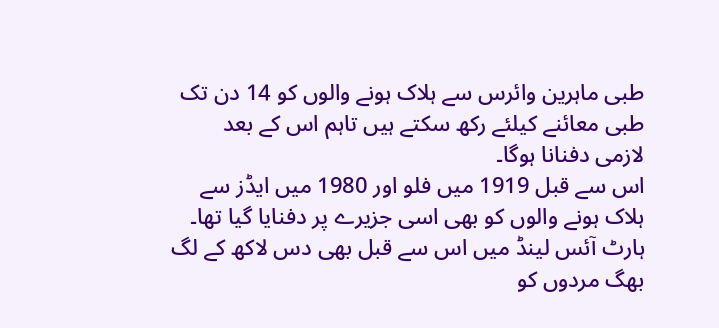طبی ماہرین وائرس سے ہلاک ہونے والوں کو 14 دن تک طبی معائنے کیلئے رکھ سکتے ہیں تاہم اس کے بعد لازمی دفنانا ہوگا۔
اس سے قبل 1919 میں فلو اور 1980 میں ایڈز سے ہلاک ہونے والوں کو بھی اسی جزیرے پر دفنایا گیا تھا۔ ہارٹ آئس لینڈ میں اس سے قبل بھی دس لاکھ کے لگ بھگ مردوں کو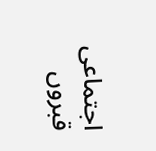اجتماعی قبروں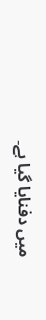میں دفنایا گیا ہے۔